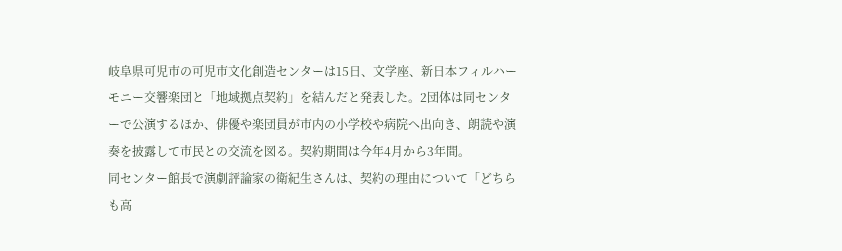岐阜県可児市の可児市文化創造センターは15日、文学座、新日本フィルハーモニー交響楽団と「地域拠点契約」を結んだと発表した。2団体は同センターで公演するほか、俳優や楽団員が市内の小学校や病院へ出向き、朗読や演奏を披露して市民との交流を図る。契約期間は今年4月から3年間。
同センター館長で演劇評論家の衛紀生さんは、契約の理由について「どちらも高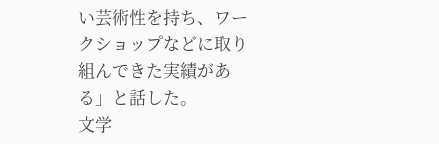い芸術性を持ち、ワークショップなどに取り組んできた実績がある」と話した。
文学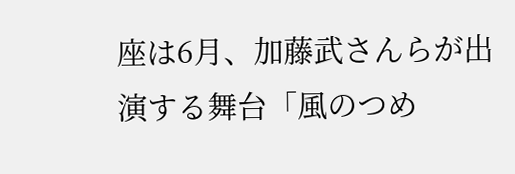座は6月、加藤武さんらが出演する舞台「風のつめ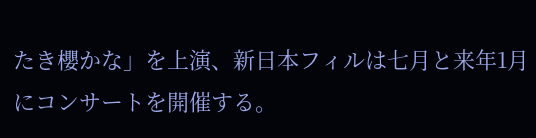たき櫻かな」を上演、新日本フィルは七月と来年1月にコンサートを開催する。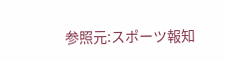参照元:スポーツ報知